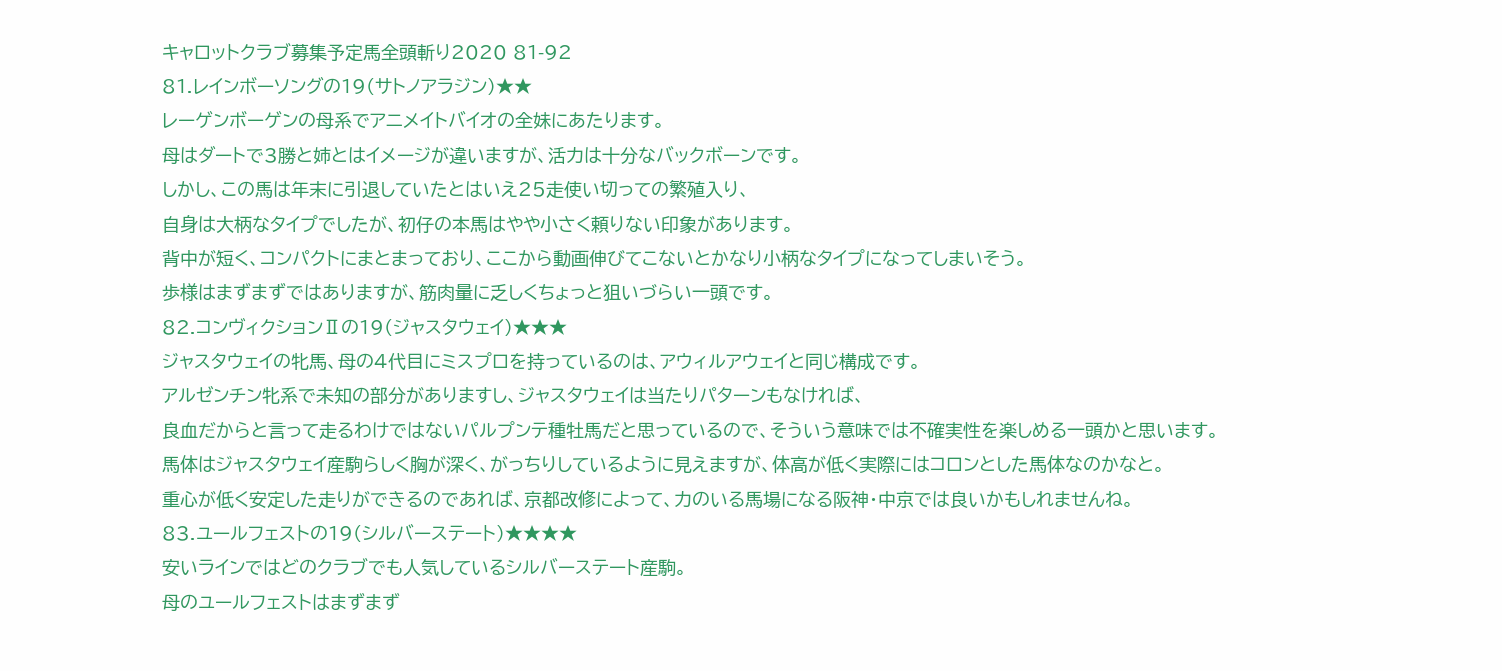キャロットクラブ募集予定馬全頭斬り2020 81-92
81.レインボーソングの19(サトノアラジン)★★
レーゲンボーゲンの母系でアニメイトバイオの全妹にあたります。
母はダートで3勝と姉とはイメージが違いますが、活力は十分なバックボーンです。
しかし、この馬は年末に引退していたとはいえ25走使い切っての繁殖入り、
自身は大柄なタイプでしたが、初仔の本馬はやや小さく頼りない印象があります。
背中が短く、コンパクトにまとまっており、ここから動画伸びてこないとかなり小柄なタイプになってしまいそう。
歩様はまずまずではありますが、筋肉量に乏しくちょっと狙いづらい一頭です。
82.コンヴィクションⅡの19(ジャスタウェイ)★★★
ジャスタウェイの牝馬、母の4代目にミスプロを持っているのは、アウィルアウェイと同じ構成です。
アルゼンチン牝系で未知の部分がありますし、ジャスタウェイは当たりパターンもなければ、
良血だからと言って走るわけではないパルプンテ種牡馬だと思っているので、そういう意味では不確実性を楽しめる一頭かと思います。
馬体はジャスタウェイ産駒らしく胸が深く、がっちりしているように見えますが、体高が低く実際にはコロンとした馬体なのかなと。
重心が低く安定した走りができるのであれば、京都改修によって、力のいる馬場になる阪神・中京では良いかもしれませんね。
83.ユールフェストの19(シルバーステート)★★★★
安いラインではどのクラブでも人気しているシルバーステート産駒。
母のユールフェストはまずまず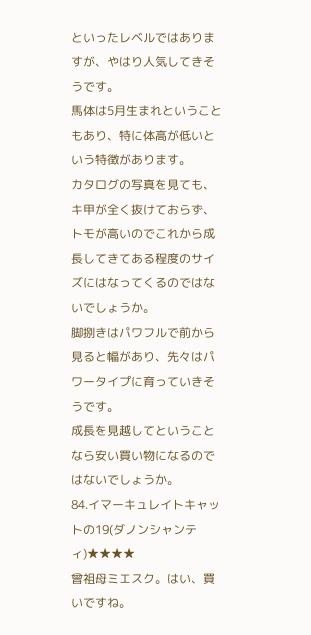といったレベルではありますが、やはり人気してきそうです。
馬体は5月生まれということもあり、特に体高が低いという特徴があります。
カタログの写真を見ても、キ甲が全く抜けておらず、
トモが高いのでこれから成長してきてある程度のサイズにはなってくるのではないでしょうか。
脚捌きはパワフルで前から見ると幅があり、先々はパワータイプに育っていきそうです。
成長を見越してということなら安い買い物になるのではないでしょうか。
84.イマーキュレイトキャットの19(ダノンシャンティ)★★★★
曾祖母ミエスク。はい、買いですね。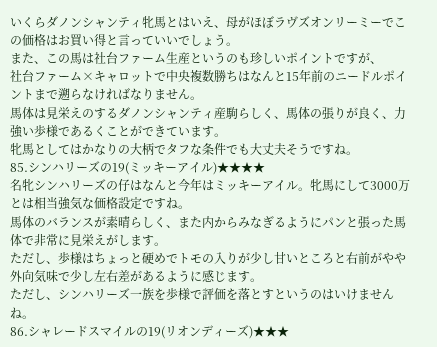いくらダノンシャンティ牝馬とはいえ、母がほぼラヴズオンリーミーでこの価格はお買い得と言っていいでしょう。
また、この馬は社台ファーム生産というのも珍しいポイントですが、
社台ファーム×キャロットで中央複数勝ちはなんと15年前のニードルポイントまで遡らなければなりません。
馬体は見栄えのするダノンシャンティ産駒らしく、馬体の張りが良く、力強い歩様であるくことができています。
牝馬としてはかなりの大柄でタフな条件でも大丈夫そうですね。
85.シンハリーズの19(ミッキーアイル)★★★★
名牝シンハリーズの仔はなんと今年はミッキーアイル。牝馬にして3000万とは相当強気な価格設定ですね。
馬体のバランスが素晴らしく、また内からみなぎるようにパンと張った馬体で非常に見栄えがします。
ただし、歩様はちょっと硬めでトモの入りが少し甘いところと右前がやや外向気味で少し左右差があるように感じます。
ただし、シンハリーズ一族を歩様で評価を落とすというのはいけませんね。
86.シャレードスマイルの19(リオンディーズ)★★★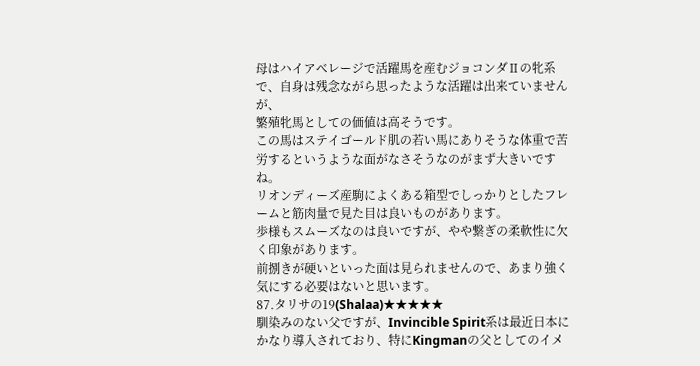母はハイアベレージで活躍馬を産むジョコンダⅡの牝系で、自身は残念ながら思ったような活躍は出来ていませんが、
繁殖牝馬としての価値は高そうです。
この馬はステイゴールド肌の若い馬にありそうな体重で苦労するというような面がなさそうなのがまず大きいですね。
リオンディーズ産駒によくある箱型でしっかりとしたフレームと筋肉量で見た目は良いものがあります。
歩様もスムーズなのは良いですが、やや繋ぎの柔軟性に欠く印象があります。
前捌きが硬いといった面は見られませんので、あまり強く気にする必要はないと思います。
87.タリサの19(Shalaa)★★★★★
馴染みのない父ですが、Invincible Spirit系は最近日本にかなり導入されており、特にKingmanの父としてのイメ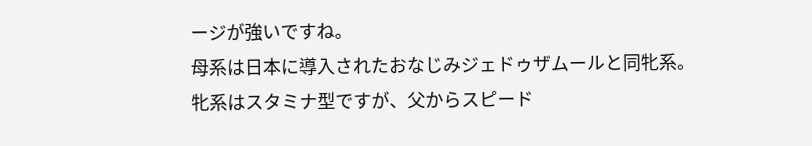ージが強いですね。
母系は日本に導入されたおなじみジェドゥザムールと同牝系。
牝系はスタミナ型ですが、父からスピード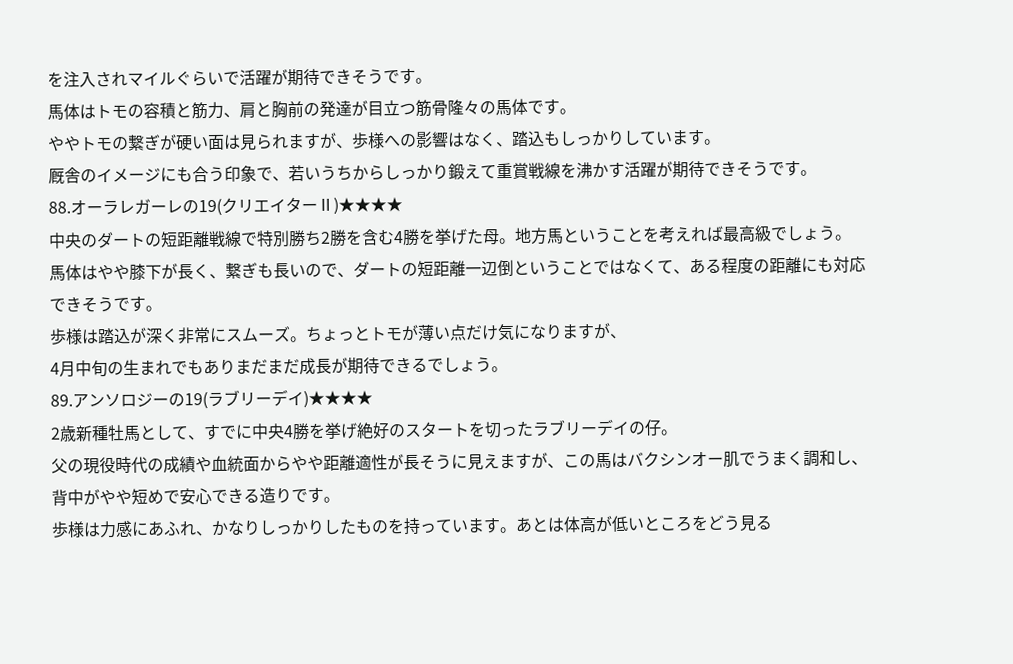を注入されマイルぐらいで活躍が期待できそうです。
馬体はトモの容積と筋力、肩と胸前の発達が目立つ筋骨隆々の馬体です。
ややトモの繋ぎが硬い面は見られますが、歩様への影響はなく、踏込もしっかりしています。
厩舎のイメージにも合う印象で、若いうちからしっかり鍛えて重賞戦線を沸かす活躍が期待できそうです。
88.オーラレガーレの19(クリエイターⅡ)★★★★
中央のダートの短距離戦線で特別勝ち2勝を含む4勝を挙げた母。地方馬ということを考えれば最高級でしょう。
馬体はやや膝下が長く、繋ぎも長いので、ダートの短距離一辺倒ということではなくて、ある程度の距離にも対応できそうです。
歩様は踏込が深く非常にスムーズ。ちょっとトモが薄い点だけ気になりますが、
4月中旬の生まれでもありまだまだ成長が期待できるでしょう。
89.アンソロジーの19(ラブリーデイ)★★★★
2歳新種牡馬として、すでに中央4勝を挙げ絶好のスタートを切ったラブリーデイの仔。
父の現役時代の成績や血統面からやや距離適性が長そうに見えますが、この馬はバクシンオー肌でうまく調和し、
背中がやや短めで安心できる造りです。
歩様は力感にあふれ、かなりしっかりしたものを持っています。あとは体高が低いところをどう見る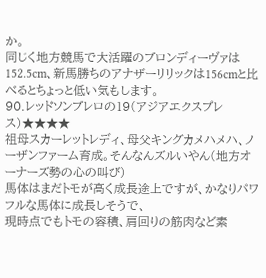か。
同じく地方競馬で大活躍のブロンディーヴァは152.5cm、新馬勝ちのアナザーリリックは156cmと比べるとちょっと低い気もします。
90.レッドソンブレロの19(アジアエクスプレス)★★★★
祖母スカーレットレディ、母父キングカメハメハ、ノーザンファーム育成。そんなんズルいやん(地方オーナーズ勢の心の叫び)
馬体はまだトモが高く成長途上ですが、かなりパワフルな馬体に成長しそうで、
現時点でもトモの容積、肩回りの筋肉など素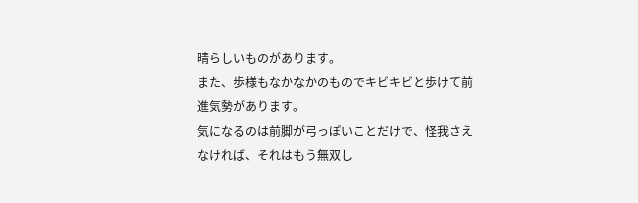晴らしいものがあります。
また、歩様もなかなかのものでキビキビと歩けて前進気勢があります。
気になるのは前脚が弓っぽいことだけで、怪我さえなければ、それはもう無双し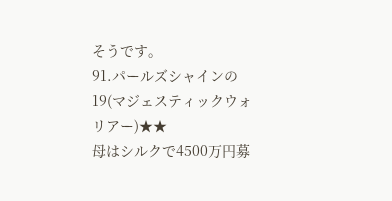そうです。
91.パールズシャインの19(マジェスティックウォリアー)★★
母はシルクで4500万円募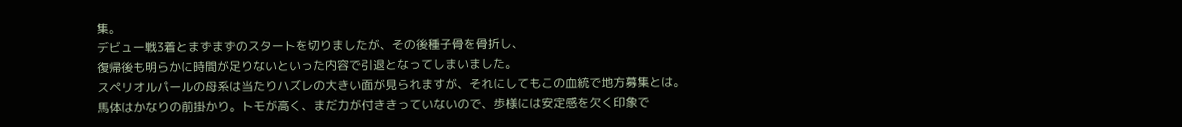集。
デビュー戦3着とまずまずのスタートを切りましたが、その後種子骨を骨折し、
復帰後も明らかに時間が足りないといった内容で引退となってしまいました。
スペリオルパールの母系は当たりハズレの大きい面が見られますが、それにしてもこの血統で地方募集とは。
馬体はかなりの前掛かり。トモが高く、まだ力が付ききっていないので、歩様には安定感を欠く印象で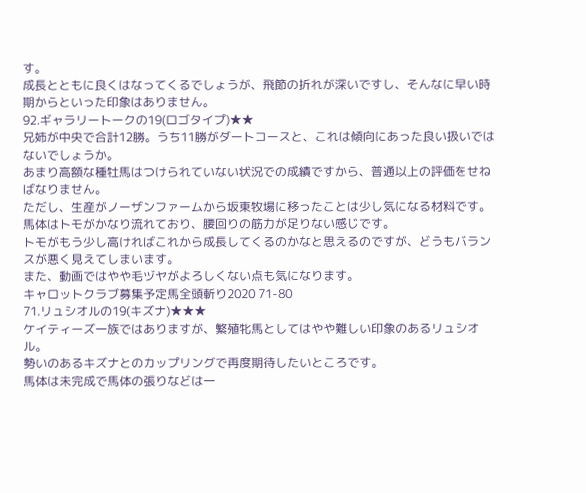す。
成長とともに良くはなってくるでしょうが、飛節の折れが深いですし、そんなに早い時期からといった印象はありません。
92.ギャラリートークの19(ロゴタイプ)★★
兄姉が中央で合計12勝。うち11勝がダートコースと、これは傾向にあった良い扱いではないでしょうか。
あまり高額な種牡馬はつけられていない状況での成績ですから、普通以上の評価をせねばなりません。
ただし、生産がノーザンファームから坂東牧場に移ったことは少し気になる材料です。
馬体はトモがかなり流れており、腰回りの筋力が足りない感じです。
トモがもう少し高ければこれから成長してくるのかなと思えるのですが、どうもバランスが悪く見えてしまいます。
また、動画ではやや毛ヅヤがよろしくない点も気になります。
キャロットクラブ募集予定馬全頭斬り2020 71-80
71.リュシオルの19(キズナ)★★★
ケイティーズ一族ではありますが、繁殖牝馬としてはやや難しい印象のあるリュシオル。
勢いのあるキズナとのカップリングで再度期待したいところです。
馬体は未完成で馬体の張りなどは一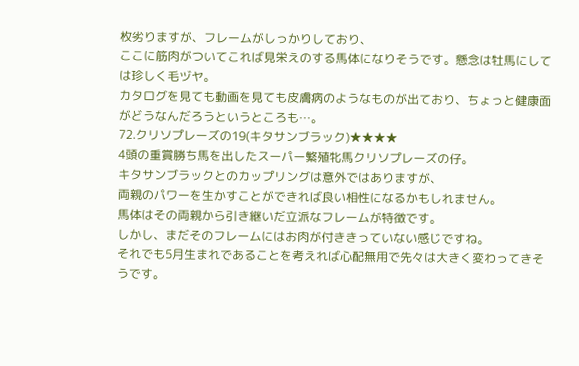枚劣りますが、フレームがしっかりしており、
ここに筋肉がついてこれば見栄えのする馬体になりそうです。懸念は牡馬にしては珍しく毛ヅヤ。
カタログを見ても動画を見ても皮膚病のようなものが出ており、ちょっと健康面がどうなんだろうというところも…。
72.クリソプレーズの19(キタサンブラック)★★★★
4頭の重賞勝ち馬を出したスーパー繁殖牝馬クリソプレーズの仔。
キタサンブラックとのカップリングは意外ではありますが、
両親のパワーを生かすことができれば良い相性になるかもしれません。
馬体はその両親から引き継いだ立派なフレームが特徴です。
しかし、まだそのフレームにはお肉が付ききっていない感じですね。
それでも5月生まれであることを考えれば心配無用で先々は大きく変わってきそうです。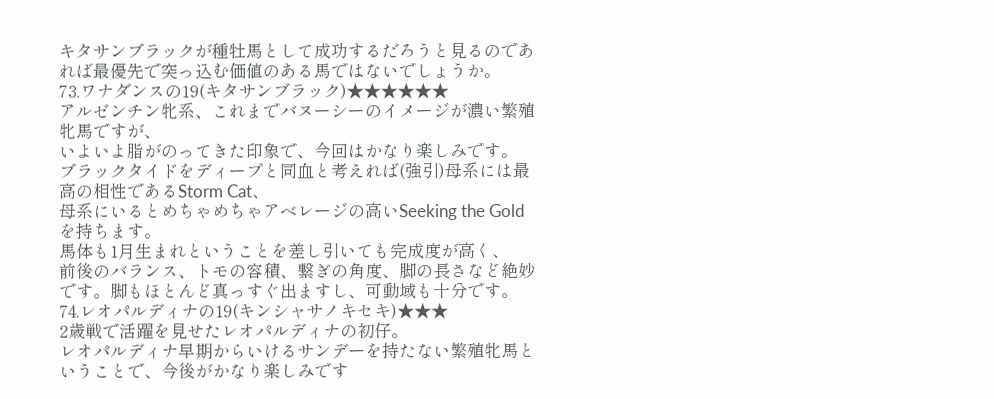キタサンブラックが種牡馬として成功するだろうと見るのであれば最優先で突っ込む価値のある馬ではないでしょうか。
73.ワナダンスの19(キタサンブラック)★★★★★★
アルゼンチン牝系、これまでバヌーシーのイメージが濃い繁殖牝馬ですが、
いよいよ脂がのってきた印象で、今回はかなり楽しみです。
ブラックタイドをディープと同血と考えれば(強引)母系には最高の相性であるStorm Cat、
母系にいるとめちゃめちゃアベレージの高いSeeking the Goldを持ちます。
馬体も1月生まれということを差し引いても完成度が高く、
前後のバランス、トモの容積、繋ぎの角度、脚の長さなど絶妙です。脚もほとんど真っすぐ出ますし、可動域も十分です。
74.レオパルディナの19(キンシャサノキセキ)★★★
2歳戦で活躍を見せたレオパルディナの初仔。
レオパルディナ早期からいけるサンデーを持たない繁殖牝馬ということで、今後がかなり楽しみです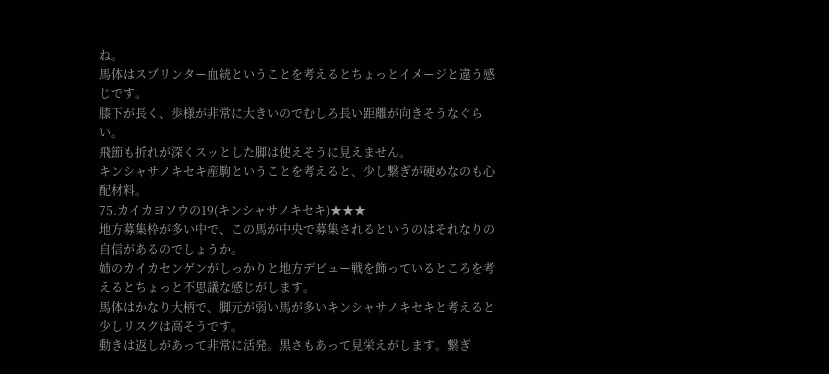ね。
馬体はスプリンター血統ということを考えるとちょっとイメージと違う感じです。
膝下が長く、歩様が非常に大きいのでむしろ長い距離が向きそうなぐらい。
飛節も折れが深くスッとした脚は使えそうに見えません。
キンシャサノキセキ産駒ということを考えると、少し繋ぎが硬めなのも心配材料。
75.カイカヨソウの19(キンシャサノキセキ)★★★
地方募集枠が多い中で、この馬が中央で募集されるというのはそれなりの自信があるのでしょうか。
姉のカイカセンゲンがしっかりと地方デビュー戦を飾っているところを考えるとちょっと不思議な感じがします。
馬体はかなり大柄で、脚元が弱い馬が多いキンシャサノキセキと考えると少しリスクは高そうです。
動きは返しがあって非常に活発。黒さもあって見栄えがします。繋ぎ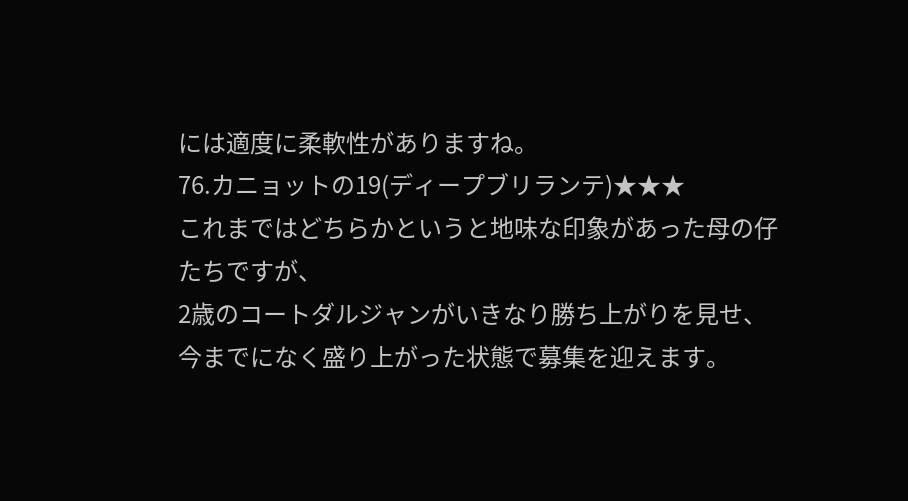には適度に柔軟性がありますね。
76.カニョットの19(ディープブリランテ)★★★
これまではどちらかというと地味な印象があった母の仔たちですが、
2歳のコートダルジャンがいきなり勝ち上がりを見せ、今までになく盛り上がった状態で募集を迎えます。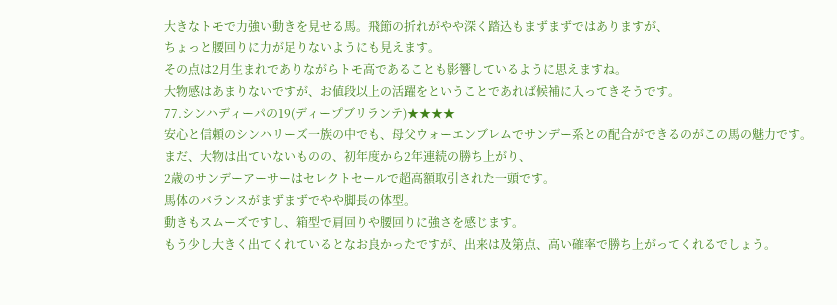大きなトモで力強い動きを見せる馬。飛節の折れがやや深く踏込もまずまずではありますが、
ちょっと腰回りに力が足りないようにも見えます。
その点は2月生まれでありながらトモ高であることも影響しているように思えますね。
大物感はあまりないですが、お値段以上の活躍をということであれば候補に入ってきそうです。
77.シンハディーパの19(ディープブリランテ)★★★★
安心と信頼のシンハリーズ一族の中でも、母父ウォーエンブレムでサンデー系との配合ができるのがこの馬の魅力です。
まだ、大物は出ていないものの、初年度から2年連続の勝ち上がり、
2歳のサンデーアーサーはセレクトセールで超高額取引された一頭です。
馬体のバランスがまずまずでやや脚長の体型。
動きもスムーズですし、箱型で肩回りや腰回りに強さを感じます。
もう少し大きく出てくれているとなお良かったですが、出来は及第点、高い確率で勝ち上がってくれるでしょう。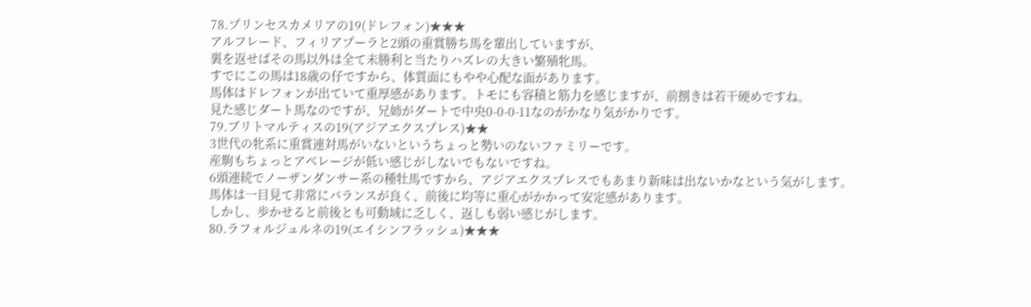78.プリンセスカメリアの19(ドレフォン)★★★
アルフレード、フィリアプーラと2頭の重賞勝ち馬を輩出していますが、
裏を返せばその馬以外は全て未勝利と当たりハズレの大きい繁殖牝馬。
すでにこの馬は18歳の仔ですから、体質面にもやや心配な面があります。
馬体はドレフォンが出ていて重厚感があります。トモにも容積と筋力を感じますが、前捌きは若干硬めですね。
見た感じダート馬なのですが、兄姉がダートで中央0-0-0-11なのがかなり気がかりです。
79.ブリトマルティスの19(アジアエクスプレス)★★
3世代の牝系に重賞連対馬がいないというちょっと勢いのないファミリーです。
産駒もちょっとアベレージが低い感じがしないでもないですね。
6頭連続でノーザンダンサー系の種牡馬ですから、アジアエクスプレスでもあまり新味は出ないかなという気がします。
馬体は一目見て非常にバランスが良く、前後に均等に重心がかかって安定感があります。
しかし、歩かせると前後とも可動域に乏しく、返しも弱い感じがします。
80.ラフォルジュルネの19(エイシンフラッシュ)★★★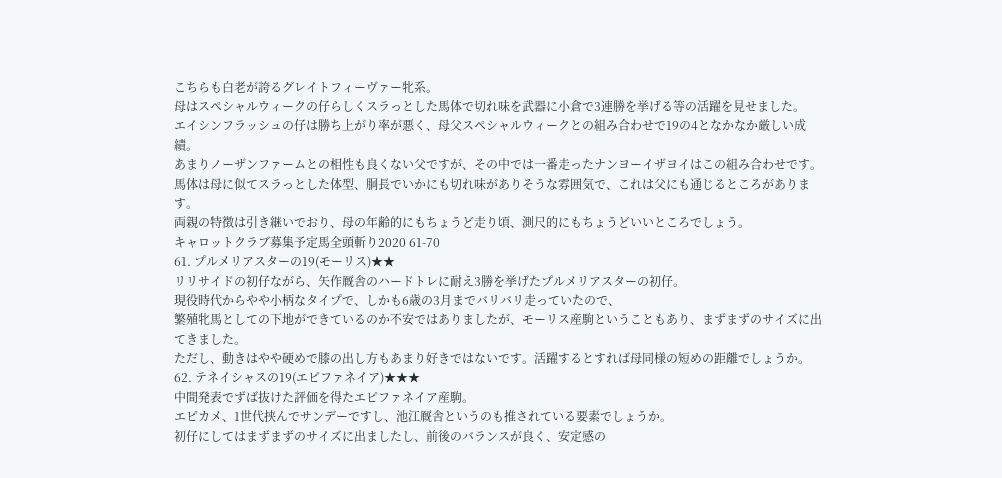こちらも白老が誇るグレイトフィーヴァー牝系。
母はスペシャルウィークの仔らしくスラっとした馬体で切れ味を武器に小倉で3連勝を挙げる等の活躍を見せました。
エイシンフラッシュの仔は勝ち上がり率が悪く、母父スペシャルウィークとの組み合わせで19の4となかなか厳しい成績。
あまりノーザンファームとの相性も良くない父ですが、その中では一番走ったナンヨーイザヨイはこの組み合わせです。
馬体は母に似てスラっとした体型、胴長でいかにも切れ味がありそうな雰囲気で、これは父にも通じるところがあります。
両親の特徴は引き継いでおり、母の年齢的にもちょうど走り頃、測尺的にもちょうどいいところでしょう。
キャロットクラブ募集予定馬全頭斬り2020 61-70
61. プルメリアスターの19(モーリス)★★
リリサイドの初仔ながら、矢作厩舎のハードトレに耐え3勝を挙げたプルメリアスターの初仔。
現役時代からやや小柄なタイプで、しかも6歳の3月までバリバリ走っていたので、
繁殖牝馬としての下地ができているのか不安ではありましたが、モーリス産駒ということもあり、まずまずのサイズに出てきました。
ただし、動きはやや硬めで膝の出し方もあまり好きではないです。活躍するとすれば母同様の短めの距離でしょうか。
62. テネイシャスの19(エピファネイア)★★★
中間発表でずば抜けた評価を得たエピファネイア産駒。
エピカメ、1世代挟んでサンデーですし、池江厩舎というのも推されている要素でしょうか。
初仔にしてはまずまずのサイズに出ましたし、前後のバランスが良く、安定感の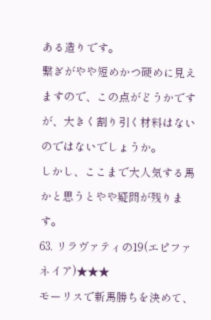ある造りです。
繋ぎがやや短めかつ硬めに見えますので、この点がどうかですが、大きく割り引く材料はないのではないでしょうか。
しかし、ここまで大人気する馬かと思うとやや疑問が残ります。
63. リラヴァティの19(エピファネイア)★★★
モーリスで新馬勝ちを決めて、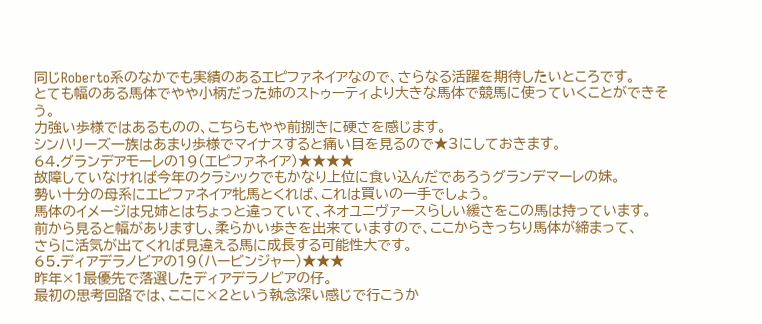同じRoberto系のなかでも実績のあるエピファネイアなので、さらなる活躍を期待したいところです。
とても幅のある馬体でやや小柄だった姉のストゥーティより大きな馬体で競馬に使っていくことができそう。
力強い歩様ではあるものの、こちらもやや前捌きに硬さを感じます。
シンハリーズ一族はあまり歩様でマイナスすると痛い目を見るので★3にしておきます。
64.グランデアモーレの19(エピファネイア)★★★★
故障していなければ今年のクラシックでもかなり上位に食い込んだであろうグランデマーレの妹。
勢い十分の母系にエピファネイア牝馬とくれば、これは買いの一手でしょう。
馬体のイメージは兄姉とはちょっと違っていて、ネオユニヴァースらしい緩さをこの馬は持っています。
前から見ると幅がありますし、柔らかい歩きを出来ていますので、ここからきっちり馬体が締まって、
さらに活気が出てくれば見違える馬に成長する可能性大です。
65.ディアデラノビアの19(ハービンジャー)★★★
昨年×1最優先で落選したディアデラノビアの仔。
最初の思考回路では、ここに×2という執念深い感じで行こうか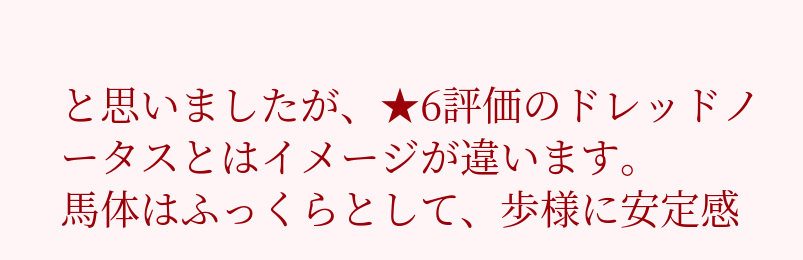と思いましたが、★6評価のドレッドノータスとはイメージが違います。
馬体はふっくらとして、歩様に安定感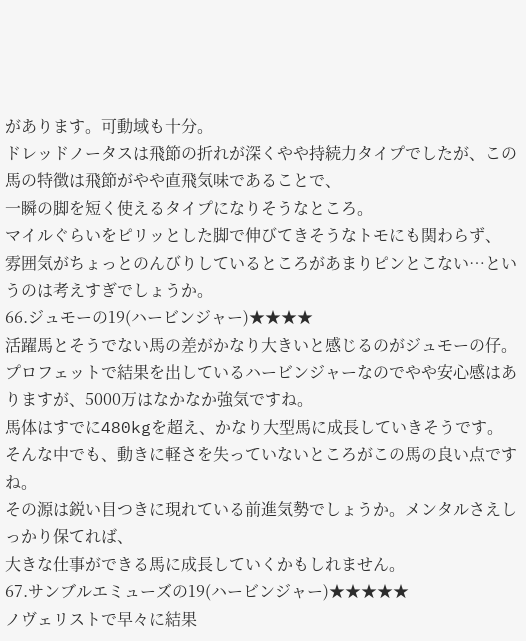があります。可動域も十分。
ドレッドノータスは飛節の折れが深くやや持続力タイプでしたが、この馬の特徴は飛節がやや直飛気味であることで、
一瞬の脚を短く使えるタイプになりそうなところ。
マイルぐらいをピリッとした脚で伸びてきそうなトモにも関わらず、
雰囲気がちょっとのんびりしているところがあまりピンとこない…というのは考えすぎでしょうか。
66.ジュモーの19(ハービンジャー)★★★★
活躍馬とそうでない馬の差がかなり大きいと感じるのがジュモーの仔。
プロフェットで結果を出しているハービンジャーなのでやや安心感はありますが、5000万はなかなか強気ですね。
馬体はすでに480kgを超え、かなり大型馬に成長していきそうです。
そんな中でも、動きに軽さを失っていないところがこの馬の良い点ですね。
その源は鋭い目つきに現れている前進気勢でしょうか。メンタルさえしっかり保てれば、
大きな仕事ができる馬に成長していくかもしれません。
67.サンブルエミューズの19(ハービンジャー)★★★★★
ノヴェリストで早々に結果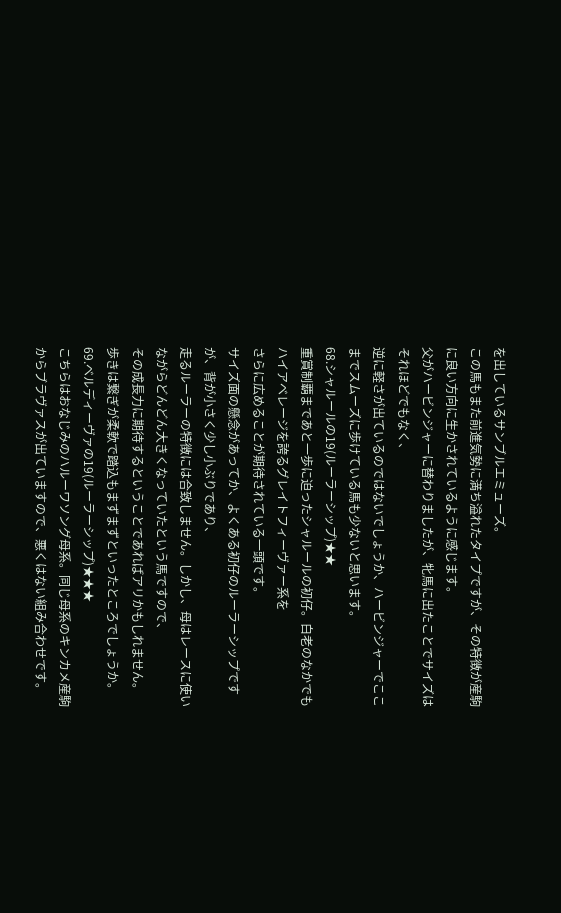を出しているサンブルエミューズ。
この馬もまた前進気勢に満ち溢れたタイプですが、その特徴が産駒に良い方向に生かされているように感じます。
父がハービンジャーに替わりましたが、牝馬に出たことでサイズはそれほどでもなく、
逆に軽さが出ているのではないでしょうか、ハービンジャーでここまでスムーズに歩けている馬も少ないと思います。
68.シャルールの19(ルーラーシップ)★★
重賞制覇まであと一歩に迫ったシャルールの初仔。白老のなかでもハイアベレージを誇るグレイトフィーヴァー系を
さらに広めることが期待されている一頭です。
サイズ面の懸念があってか、よくある初仔のルーラーシップですが、背が小さく少し小ぶりであり、
走るルーラーの特徴には合致しません。しかし、母はレースに使いながらどんどん大きくなっていたという馬ですので、
その成長力に期待するということであればアリかもしれません。
歩きは繋ぎが柔軟で踏込もまずまずといったところでしょうか。
69.ベルディーヴァの19(ルーラーシップ)★★★
こちらはおなじみのハルーワソング母系。同じ母系のキンカメ産駒からブラヴァスが出ていますので、悪くはない組み合わせです。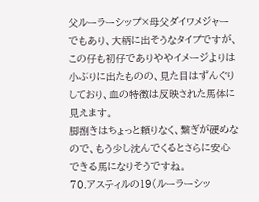父ルーラーシップ×母父ダイワメジャーでもあり、大柄に出そうなタイプですが、
この仔も初仔でありややイメージよりは小ぶりに出たものの、見た目はずんぐりしており、血の特徴は反映された馬体に見えます。
脚捌きはちょっと頼りなく、繋ぎが硬めなので、もう少し沈んでくるとさらに安心できる馬になりそうですね。
70.アスティルの19(ルーラーシッ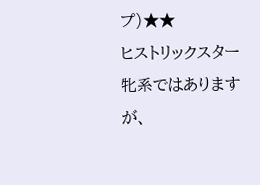プ)★★
ヒストリックスター牝系ではありますが、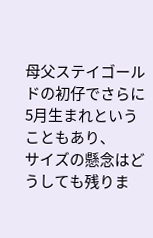母父ステイゴールドの初仔でさらに5月生まれということもあり、
サイズの懸念はどうしても残りま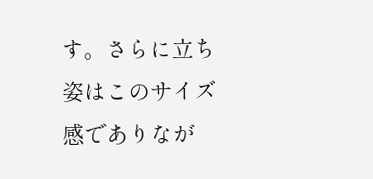す。さらに立ち姿はこのサイズ感でありなが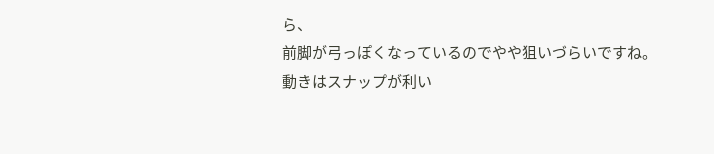ら、
前脚が弓っぽくなっているのでやや狙いづらいですね。
動きはスナップが利い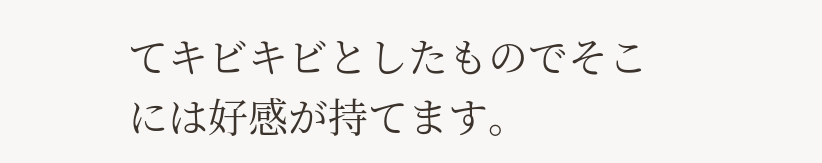てキビキビとしたものでそこには好感が持てます。